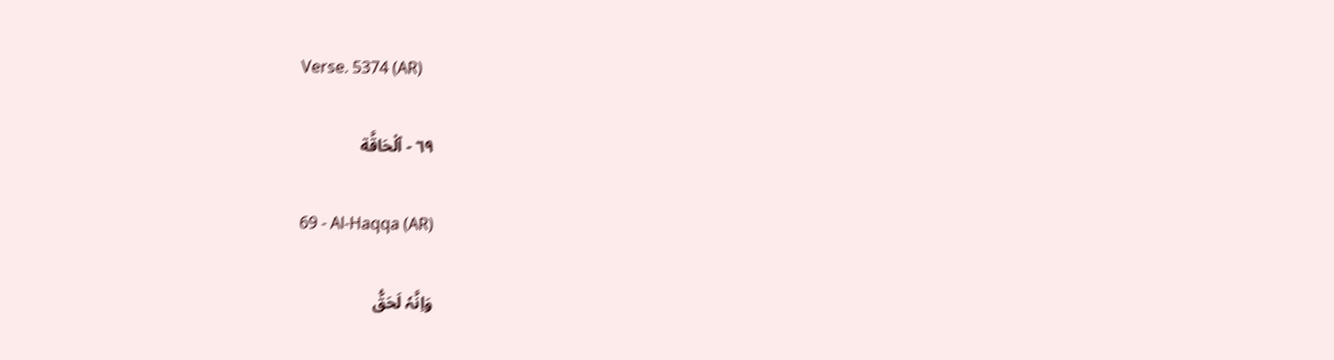Verse. 5374 (AR)

٦٩ - ٱلْحَاقَّة

69 - Al-Haqqa (AR)

وَاِنَّہٗ لَحَقُّ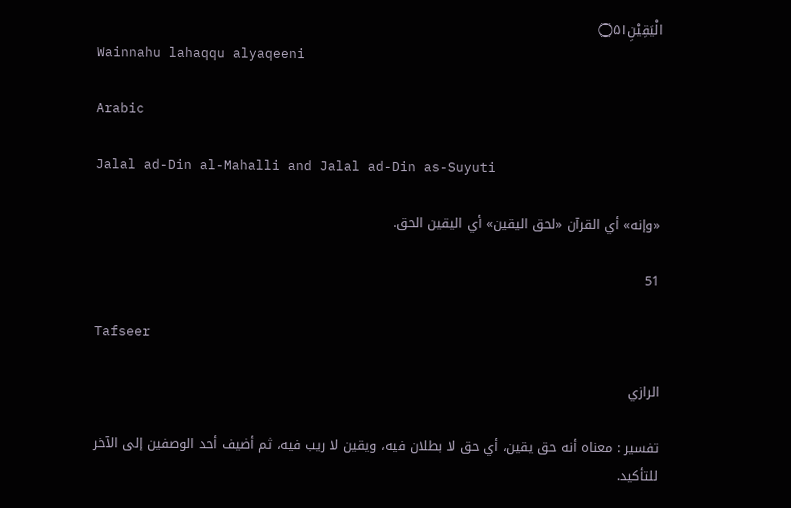الْيَقِيْنِ۝۵۱
Wainnahu lahaqqu alyaqeeni

Arabic

Jalal ad-Din al-Mahalli and Jalal ad-Din as-Suyuti

«وإنه» أي القرآن «لحق اليقين» أي اليقين الحق.

51

Tafseer

الرازي

تفسير : معناه أنه حق يقين، أي حق لا بطلان فيه، ويقين لا ريب فيه، ثم أضيف أحد الوصفين إلى الآخر للتأكيد.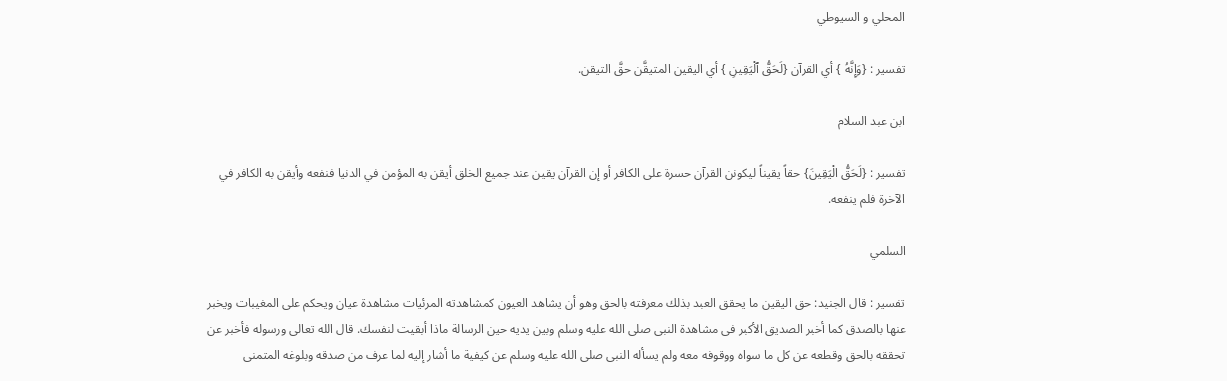المحلي و السيوطي

تفسير : {وَإِنَّهُ } أي القرآن {لَحَقُّ ٱلْيَقِينِ } أي اليقين المتيقَّن حقَّ التيقن.

ابن عبد السلام

تفسير : {لَحَقُّ الْيَقِينَ} حقاً يقيناً ليكونن القرآن حسرة على الكافر أو إن القرآن يقين عند جميع الخلق أيقن به المؤمن في الدنيا فنفعه وأيقن به الكافر في الآخرة فلم ينفعه.

السلمي

تفسير : قال الجنيد: حق اليقين ما يحقق العبد بذلك معرفته بالحق وهو أن يشاهد العيون كمشاهدته المرئيات مشاهدة عيان ويحكم على المغيبات ويخبر عنها بالصدق كما أخبر الصديق الأكبر فى مشاهدة النبى صلى الله عليه وسلم وبين يديه حين الرسالة ماذا أبقيت لنفسك. قال الله تعالى ورسوله فأخبر عن تحققه بالحق وقطعه عن كل ما سواه ووقوفه معه ولم يسأله النبى صلى الله عليه وسلم عن كيفية ما أشار إليه لما عرف من صدقه وبلوغه المتمنى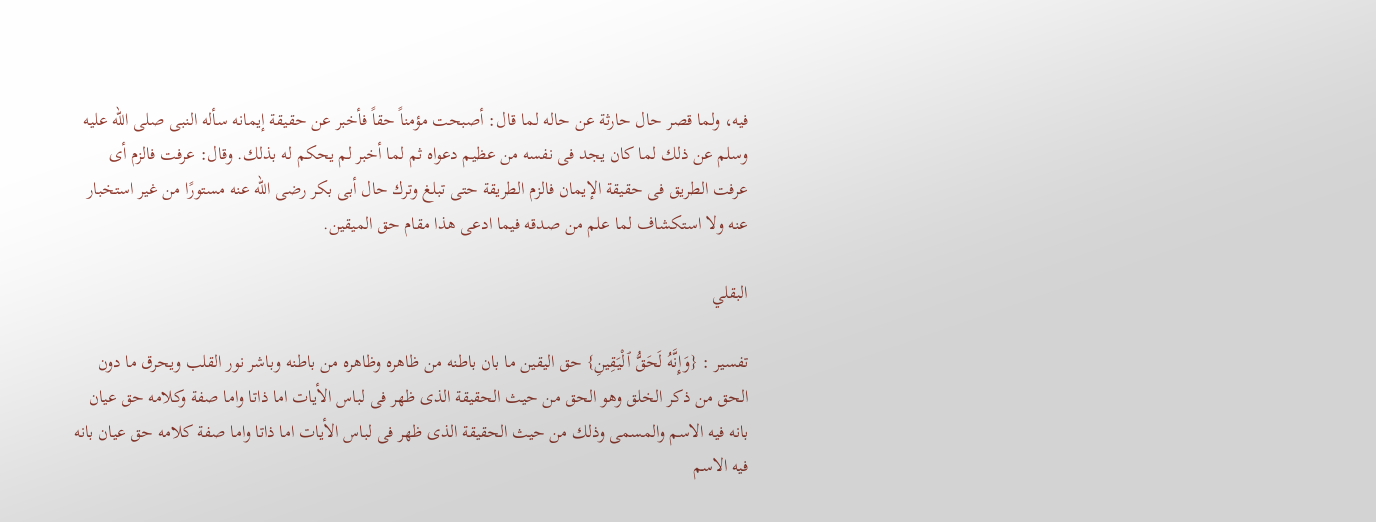فيه، ولما قصر حال حارثة عن حاله لما قال: أصبحت مؤمناً حقاً فأخبر عن حقيقة إيمانه سأله النبى صلى الله عليه وسلم عن ذلك لما كان يجد فى نفسه من عظيم دعواه ثم لما أخبر لم يحكم له بذلك. وقال: عرفت فالزم أى عرفت الطريق فى حقيقة الإيمان فالزم الطريقة حتى تبلغ وترك حال أبى بكر رضى الله عنه مستورًا من غير استخبار عنه ولا استكشاف لما علم من صدقه فيما ادعى هذا مقام حق الميقين.

البقلي

تفسير : {وَإِنَّهُ لَحَقُّ ٱلْيَقِينِ} حق اليقين ما بان باطنه من ظاهره وظاهره من باطنه وباشر نور القلب ويحرق ما دون الحق من ذكر الخلق وهو الحق من حيث الحقيقة الذى ظهر فى لباس الأيات اما ذاتا واما صفة وكلامه حق عيان بانه فيه الاسم والمسمى وذلك من حيث الحقيقة الذى ظهر فى لباس الأيات اما ذاتا واما صفة كلامه حق عيان بانه فيه الاسم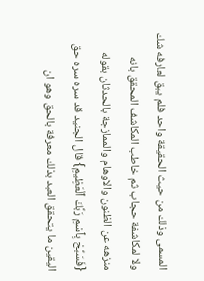المسمى وذلك من حيث الحقيقة واحد فلم يبق لعارفه شك ولا لمكاشفة حجاب ثم خاطب المكاشف المحقق بانه منزهه عن الظنون والاوهام والممازجة بالحدثان بقوله {فَسَبِّحْ بِٱسْمِ رَبِّكَ ٱلْعَظِيمِ} قال الجنيد قد سره سره حق اليقين ما يتحقق العبد بذلك معرفة بالحق وهو ان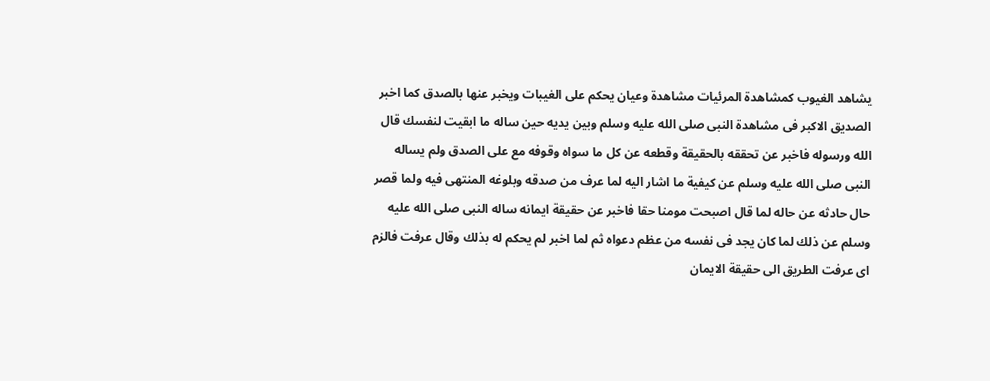يشاهد الغيوب كمشاهدة المرئيات مشاهدة وعيان يحكم على الغيبات ويخبر عنها بالصدق كما اخبر الصديق الاكبر فى مشاهدة النبى صلى الله عليه وسلم وبين يديه حين ساله ما ابقيت لنفسك قال الله ورسوله فاخبر عن تحققه بالحقيقة وقطعه عن كل ما سواه وقوفه مع على الصدق ولم يساله النبى صلى الله عليه وسلم عن كيفية ما اشار اليه لما عرف من صدقه وبلوغه المنتهى فيه ولما قصر حال حادثه عن حاله لما قال اصبحت مومنا حقا فاخبر عن حقيقة ايمانه ساله النبى صلى الله عليه وسلم عن ذلك لما كان يجد فى نفسه من عظم دعواه ثم لما اخبر لم يحكم له بذلك وقال عرفت فالزم اى عرفت الطريق الى حقيقة الايمان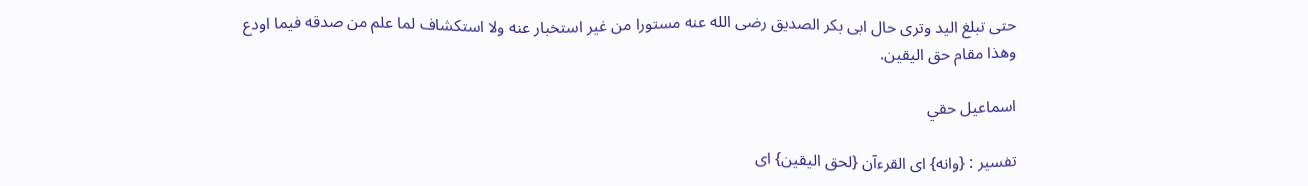حتى تبلغ اليد وترى حال ابى بكر الصديق رضى الله عنه مستورا من غير استخبار عنه ولا استكشاف لما علم من صدقه فيما اودع وهذا مقام حق اليقين.

اسماعيل حقي

تفسير : {وانه} اى القرءآن {لحق اليقين} اى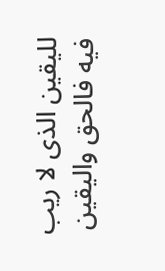لليقين الذى لا ريب فيه فالحق واليقين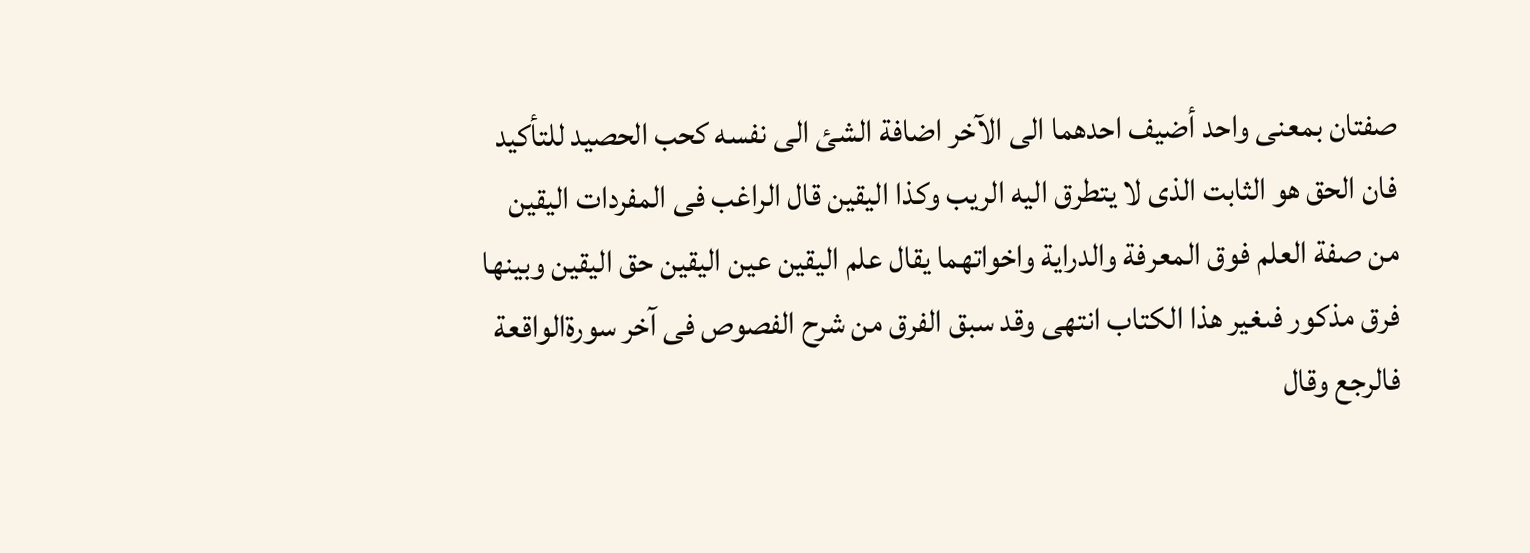صفتان بمعنى واحد أضيف احدهما الى الآخر اضافة الشئ الى نفسه كحب الحصيد للتأكيد فان الحق هو الثابت الذى لا يتطرق اليه الريب وكذا اليقين قال الراغب فى المفردات اليقين من صفة العلم فوق المعرفة والدراية واخواتهما يقال علم اليقين عين اليقين حق اليقين وبينها فرق مذكور فىغير هذا الكتاب انتهى وقد سبق الفرق من شرح الفصوص فى آخر سورةالواقعة فالرجع وقال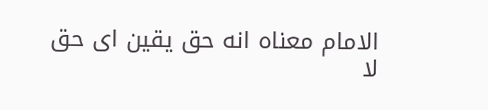الامام معناه انه حق يقين اى حق لا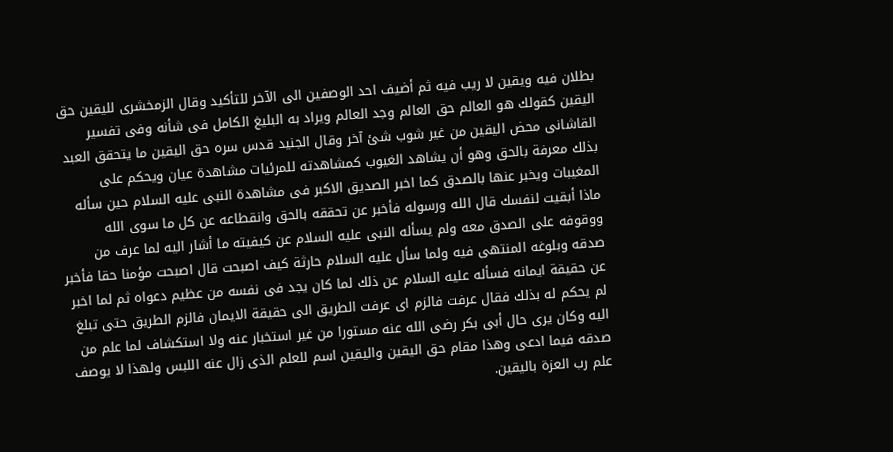بطلان فيه ويقين لا ريب فيه ثم أضيف احد الوصفين الى الآخر للتأكيد وقال الزمخشرى لليقين حق اليقين كقولك هو العالم حق العالم وجد العالم ويراد به البليغ الكامل فى شأنه وفى تفسير القاشانى محض اليقين من غير شوب شئ آخر وقال الجنيد قدس سره حق اليقين ما يتحقق العبد بذلك معرفة بالحق وهو أن يشاهد الغيوب كمشاهدته للمرئيات مشاهدة عيان ويحكم على المغيبات ويخبر عنها بالصدق كما اخبر الصديق الاكبر فى مشاهدة النبى عليه السلام حين سأله ماذا أبقيت لنفسك قال الله ورسوله فأخبر عن تحققه بالحق وانقطاعه عن كل ما سوى الله ووقوفه على الصدق معه ولم يسأله النبى عليه السلام عن كيفيته ما أشار اليه لما عرف من صدقه وبلوغه المنتهى فيه ولما سأل عليه السلام حارثة كيف اصبحت قال اصبحت مؤمنا حقا فأخبر عن حقيقة ايمانه فسأله عليه السلام عن ذلك لما كان يجد فى نفسه من عظيم دعواه ثم لما اخبر لم يحكم له بذلك فقال عرفت فالزم اى عرفت الطريق الى حقيقة الايمان فالزم الطريق حتى تبلغ اليه وكان يرى حال أبى بكر رضى الله عنه مستورا من غير استخبار عنه ولا استكشاف لما علم من صدقه فيما ادعى وهذا مقام حق اليقين واليقين اسم للعلم الذى زال عنه اللبس ولهذا لا يوصف علم رب العزة باليقين.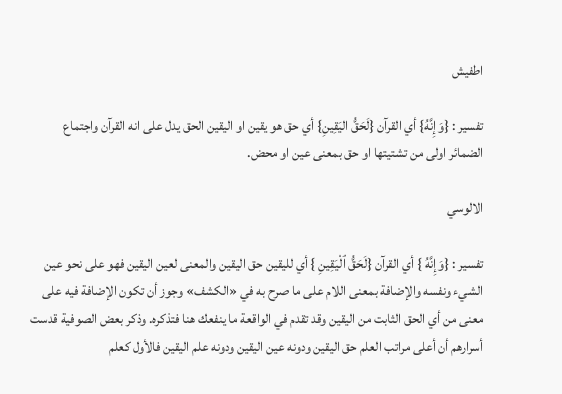اطفيش

تفسير : {وَإِنَّهُ} أي القرآن {لَحَقُّ اليَقِينِ} أي حق هو يقين او اليقين الحق يدل على انه القرآن واجتماع الضمائر اولى من تشتيتها او حق بمعنى عين او محض.

الالوسي

تفسير : {وَإِنَّهُ } أي القرآن {لَحَقُّ ٱلْيَقِينِ } أي لليقين حق اليقين والمعنى لعين اليقين فهو على نحو عين الشيء ونفسه والإضافة بمعنى اللام على ما صرح به في «الكشف» وجوز أن تكون الإضافة فيه على معنى من أي الحق الثابت من اليقين وقد تقدم في الواقعة ما ينفعك هنا فتذكره. وذكر بعض الصوفية قدست أسرارهم أن أعلى مراتب العلم حق اليقين ودونه عين اليقين ودونه علم اليقين فالأول كعلم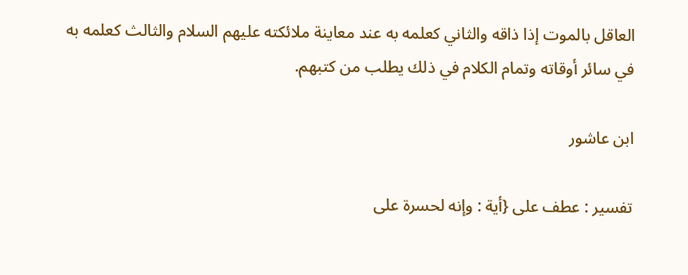العاقل بالموت إذا ذاقه والثاني كعلمه به عند معاينة ملائكته عليهم السلام والثالث كعلمه به في سائر أوقاته وتمام الكلام في ذلك يطلب من كتبهم.

ابن عاشور

تفسير : عطف على {أية : وإنه لحسرة على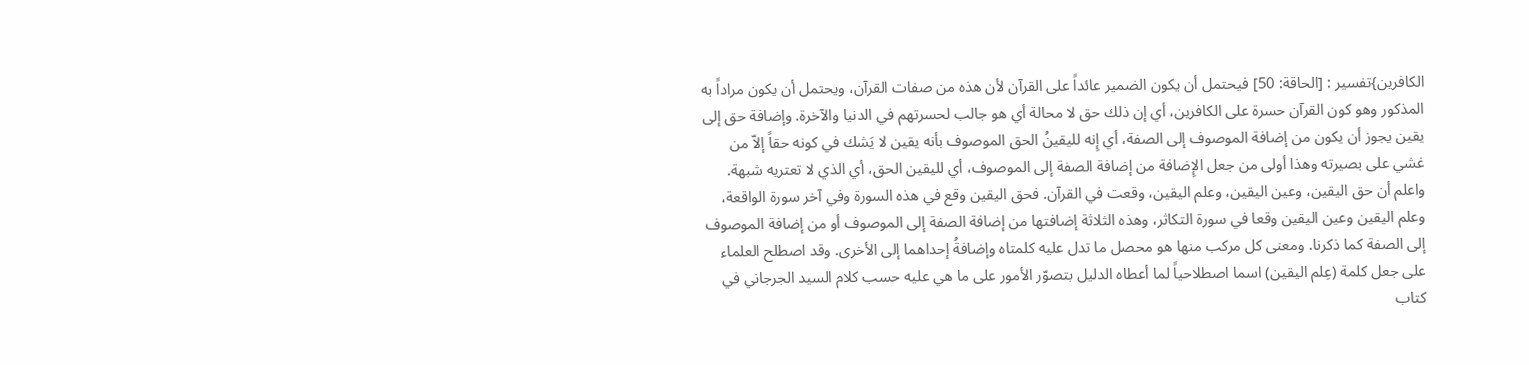الكافرين}تفسير : [الحاقة: 50] فيحتمل أن يكون الضمير عائداً على القرآن لأن هذه من صفات القرآن، ويحتمل أن يكون مراداً به المذكور وهو كون القرآن حسرة على الكافرين، أي إن ذلك حق لا محالة أي هو جالب لحسرتهم في الدنيا والآخرة. وإضافة حق إلى يقين يجوز أن يكون من إضافة الموصوف إلى الصفة، أي إِنه لليقينُ الحق الموصوف بأنه يقين لا يَشك في كونه حقاً إلاّ من غشي على بصيرته وهذا أولى من جعل الإِضافة من إضافة الصفة إلى الموصوف، أي لليقين الحق، أي الذي لا تعتريه شبهة. واعلم أن حق اليقين، وعين اليقين، وعلم اليقين، وقعت في القرآن. فحق اليقين وقع في هذه السورة وفي آخر سورة الواقعة، وعلم اليقين وعين اليقين وقعا في سورة التكاثر، وهذه الثلاثة إضافتها من إضافة الصفة إلى الموصوف أو من إضافة الموصوف إلى الصفة كما ذكرنا. ومعنى كل مركب منها هو محصل ما تدل عليه كلمتاه وإضافةُ إحداهما إلى الأخرى. وقد اصطلح العلماء على جعل كلمة (عِلم اليقين) اسما اصطلاحياً لما أعطاه الدليل بتصوّر الأمور على ما هي عليه حسب كلام السيد الجرجاني في كتاب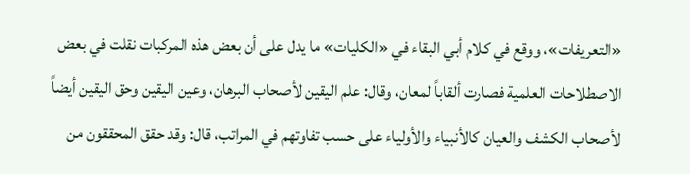«التعريفات»، ووقع في كلام أبي البقاء في «الكليات» ما يدل على أن بعض هذه المركبات نقلت في بعض الاصطلاحات العلمية فصارت ألقاباً لمعان، وقال: علم اليقين لأصحاب البرهان، وعين اليقين وحق اليقين أيضاً لأصحاب الكشف والعيان كالأنبياء والأولياء على حسب تفاوتهم في المراتب، قال: وقد حقق المحققون من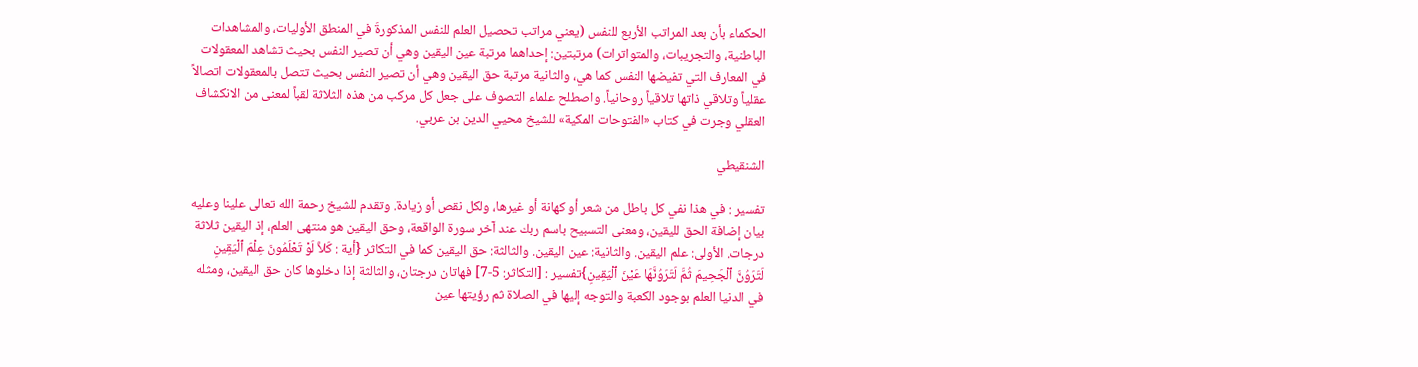الحكماء بأن بعد المراتب الأربع للنفس (يعني مراتب تحصيل العلم للنفس المذكورةَ في المنطق الأوليات، والمشاهدات الباطنية، والتجريبات، والمتواترات) مرتبتين: إحداهما مرتبة عين اليقين وهي أن تصير النفس بحيث تشاهد المعقولات في المعارف التي تفيضها النفس كما هي، والثانية مرتبة حق اليقين وهي أن تصير النفس بحيث تتصل بالمعقولات اتصالاً عقلياً وتلاقي ذاتها تلاقياً روحانياً. واصطلح علماء التصوف على جعل كل مركب من هذه الثلاثة لقباً لمعنى من الانكشاف العقلي وجرت في كتاب «الفتوحات المكية» للشيخ محيي الدين بن عربي.

الشنقيطي

تفسير : في هذا نفي كل باطل من شعر أو كهانة أو غيرها، ولكل نقص أو زيادة. وتقدم للشيخ رحمة الله تعالى علينا وعليه بيان إضافة الحق لليقين، ومعنى التسبيح باسم ربك عند آخر سورة الواقعة، وحق اليقين هو منتهى العلم، إذ اليقين ثلاثة درجات. الأولى: علم اليقين. والثانية: عين اليقين. والثالثة: حق اليقين كما في التكاثر {أية : كَلاَّ لَوْ تَعْلَمُونَ عِلْمَ ٱلْيَقِينِ لَتَرَوُنَّ ٱلْجَحِيمَ ثُمَّ لَتَرَوُنَّهَا عَيْنَ ٱلْيَقِينِ}تفسير : [التكاثر: 5-7] فهاتان درجتان، والثالثة إذا دخلوها كان حق اليقين، ومثله في الدنيا العلم بوجود الكعبة والتوجه إليها في الصلاة ثم رؤيتها عين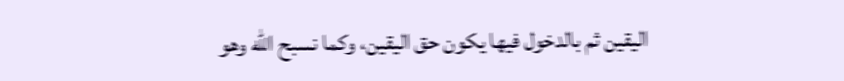اليقين ثم بالدخول فيها يكون حق اليقين، وكما نسبح الله وهو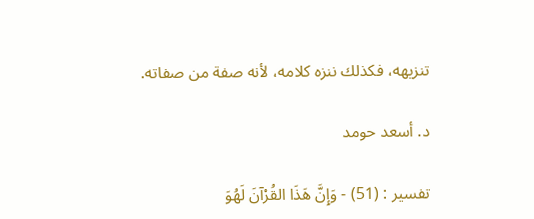تنزيهه، فكذلك ننزه كلامه، لأنه صفة من صفاته.

د. أسعد حومد

تفسير : (51) - وَإِنَّ هَذَا القُرْآنَ لَهُوَ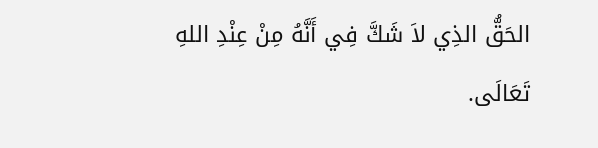الحَقُّ الذِي لاَ شَكَّ فِي أَنَّهُ مِنْ عِنْدِ اللهِ تَعَالَى.